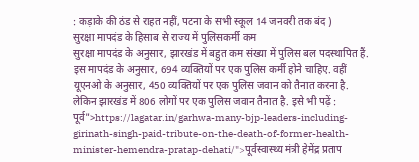: कड़ाके की ठंड से राहत नहीं, पटना के सभी स्कूल 14 जनवरी तक बंद )
सुरक्षा मापदंड के हिसाब से राज्य में पुलिसकर्मी कम
सुरक्षा मापदंड के अनुसार, झारखंड में बहुत कम संख्या में पुलिस बल पदस्थापित हैं. इस मापदंड के अनुसार, 694 व्यक्तियों पर एक पुलिस कर्मी होने चाहिए. वहीं यूएनओ के अनुसार, 450 व्यक्तियों पर एक पुलिस जवान को तैनात करना है. लेकिन झारखंड में 806 लोगों पर एक पुलिस जवान तैनात है. इसे भी पढ़ें : पूर्व">https://lagatar.in/garhwa-many-bjp-leaders-including-girinath-singh-paid-tribute-on-the-death-of-former-health-minister-hemendra-pratap-dehati/">पूर्वस्वास्थ्य मंत्री हेमेंद्र प्रताप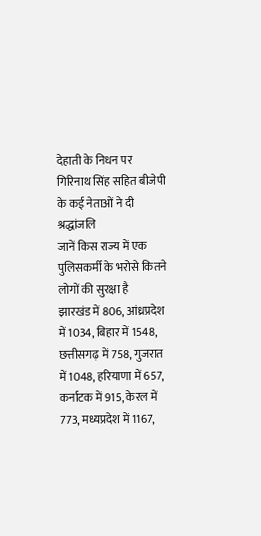देहाती के निधन पर गिरिनाथ सिंह सहित बीजेपी के कई नेताओं ने दी श्रद्धांजलि
जानें किस राज्य में एक पुलिसकर्मी के भरोसे कितने लोगों की सुरक्षा है
झारखंड में 806, आंध्रप्रदेश में 1034, बिहार में 1548, छत्तीसगढ़ में 758, गुजरात में 1048, हरियाणा में 657, कर्नाटक में 915, केरल में 773, मध्यप्रदेश में 1167,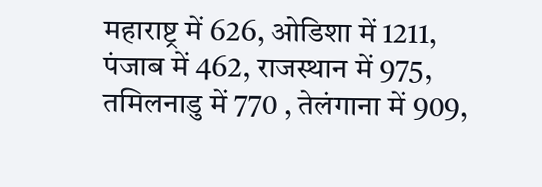महाराष्ट्र में 626, ओडिशा में 1211, पंजाब में 462, राजस्थान में 975, तमिलनाडु में 770 , तेलंगाना में 909,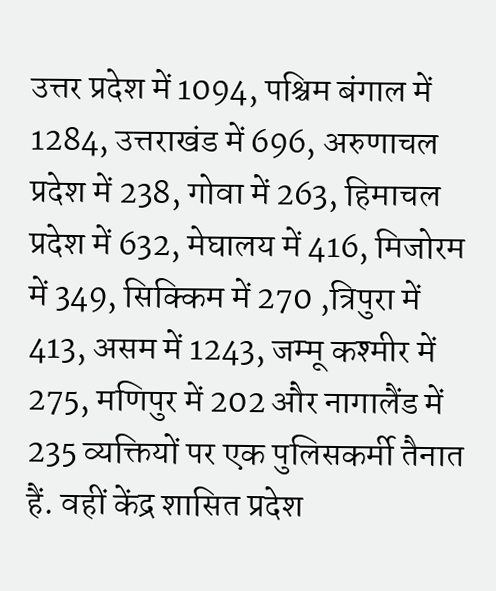उत्तर प्रदेश में 1094, पश्चिम बंगाल में 1284, उत्तराखंड में 696, अरुणाचल प्रदेश में 238, गोवा में 263, हिमाचल प्रदेश में 632, मेघालय में 416, मिजोरम में 349, सिक्किम में 270 ,त्रिपुरा में 413, असम में 1243, जम्मू कश्मीर में 275, मणिपुर में 202 और नागालैंड में 235 व्यक्तियों पर एक पुलिसकर्मी तैनात हैं. वहीं केंद्र शासित प्रदेश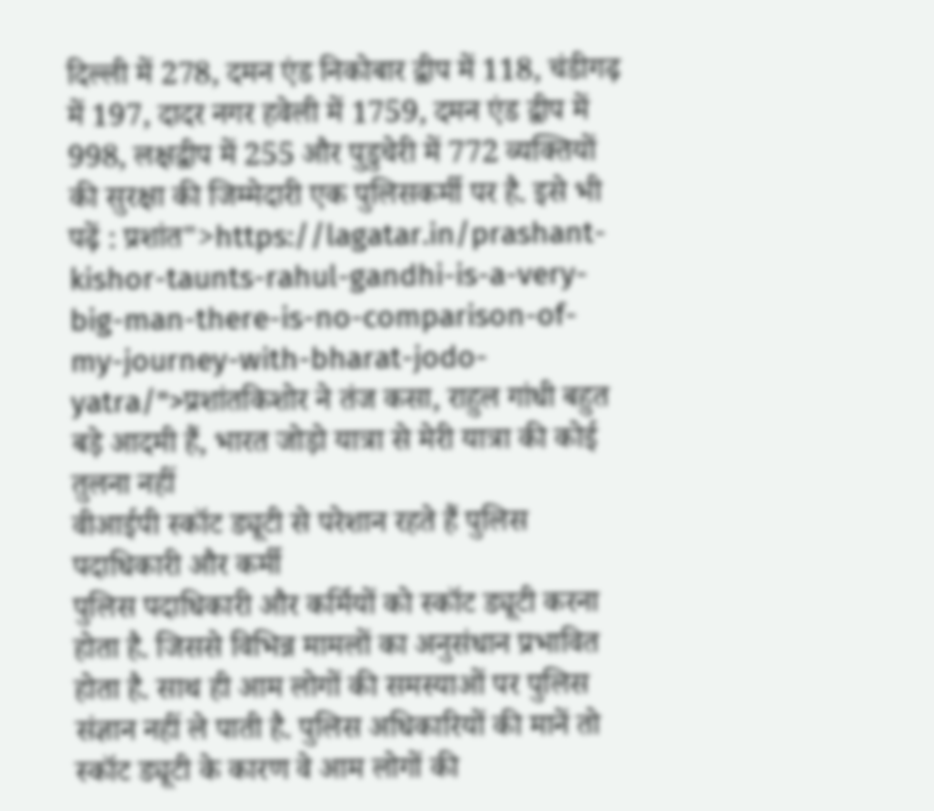दिल्ली में 278, दमन एंड निकोबार द्वीप में 118, चंडीगढ़ में 197, दादर नगर हवेली में 1759, दमन एंड द्वीप में 998, लक्षद्वीप में 255 और पुडुचेरी में 772 व्यक्तियों की सुरक्षा की जिम्मेदारी एक पुलिसकर्मी पर है. इसे भी पढ़ें : प्रशांत">https://lagatar.in/prashant-kishor-taunts-rahul-gandhi-is-a-very-big-man-there-is-no-comparison-of-my-journey-with-bharat-jodo-yatra/">प्रशांतकिशोर ने तंज कसा, राहुल गांधी बहुत बड़े आदमी हैं, भारत जोड़ो यात्रा से मेरी यात्रा की कोई तुलना नहीं
वीआईपी स्कॉट ड्यूटी से परेशान रहते हैं पुलिस पदाधिकारी और कर्मी
पुलिस पदाधिकारी और कर्मियों को स्कॉट ड्यूटी करना होता है. जिससे विभिन्न मामलों का अनुसंधान प्रभावित होता है. साथ ही आम लोगों की समस्याओं पर पुलिस संज्ञान नहीं ले पाती है. पुलिस अधिकारियों की मानें तो स्कॉट ड्यूटी के कारण वे आम लोगों की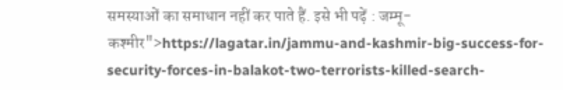समस्याओं का समाधान नहीं कर पाते हैं. इसे भी पढ़ें : जम्मू-कश्मीर">https://lagatar.in/jammu-and-kashmir-big-success-for-security-forces-in-balakot-two-terrorists-killed-search-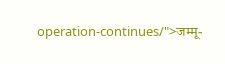operation-continues/">जम्मू-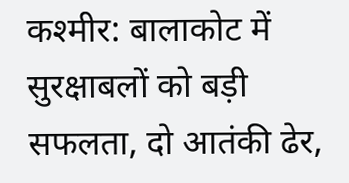कश्मीर: बालाकोट में सुरक्षाबलों को बड़ी सफलता, दो आतंकी ढेर,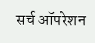सर्च ऑपरेशन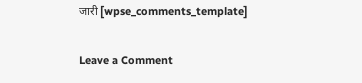जारी [wpse_comments_template]

Leave a Comment